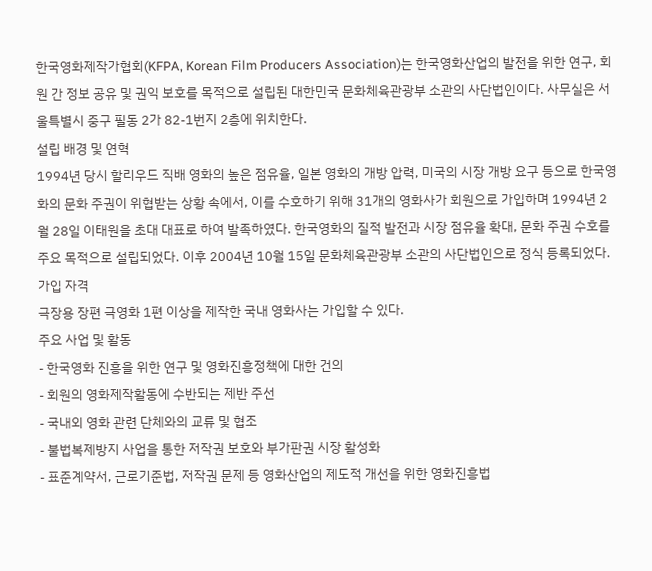한국영화제작가협회(KFPA, Korean Film Producers Association)는 한국영화산업의 발전을 위한 연구, 회원 간 정보 공유 및 권익 보호를 목적으로 설립된 대한민국 문화체육관광부 소관의 사단법인이다. 사무실은 서울특별시 중구 필동 2가 82-1번지 2층에 위치한다.
설립 배경 및 연혁
1994년 당시 할리우드 직배 영화의 높은 점유율, 일본 영화의 개방 압력, 미국의 시장 개방 요구 등으로 한국영화의 문화 주권이 위협받는 상황 속에서, 이를 수호하기 위해 31개의 영화사가 회원으로 가입하며 1994년 2월 28일 이태원을 초대 대표로 하여 발족하였다. 한국영화의 질적 발전과 시장 점유율 확대, 문화 주권 수호를 주요 목적으로 설립되었다. 이후 2004년 10월 15일 문화체육관광부 소관의 사단법인으로 정식 등록되었다.
가입 자격
극장용 장편 극영화 1편 이상을 제작한 국내 영화사는 가입할 수 있다.
주요 사업 및 활동
- 한국영화 진흥을 위한 연구 및 영화진흥정책에 대한 건의
- 회원의 영화제작활동에 수반되는 제반 주선
- 국내외 영화 관련 단체와의 교류 및 협조
- 불법복제방지 사업을 통한 저작권 보호와 부가판권 시장 활성화
- 표준계약서, 근로기준법, 저작권 문제 등 영화산업의 제도적 개선을 위한 영화진흥법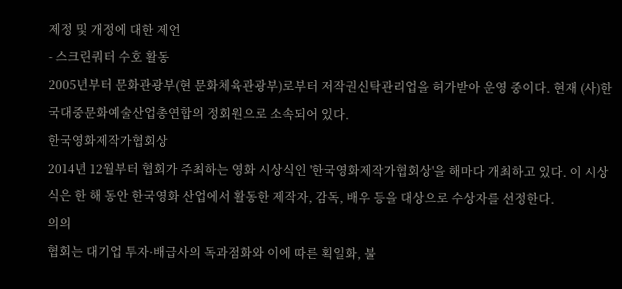제정 및 개정에 대한 제언
- 스크린쿼터 수호 활동
2005년부터 문화관광부(현 문화체육관광부)로부터 저작권신탁관리업을 허가받아 운영 중이다. 현재 (사)한국대중문화예술산업총연합의 정회원으로 소속되어 있다.
한국영화제작가협회상
2014년 12월부터 협회가 주최하는 영화 시상식인 '한국영화제작가협회상'을 해마다 개최하고 있다. 이 시상식은 한 해 동안 한국영화 산업에서 활동한 제작자, 감독, 배우 등을 대상으로 수상자를 선정한다.
의의
협회는 대기업 투자·배급사의 독과점화와 이에 따른 획일화, 불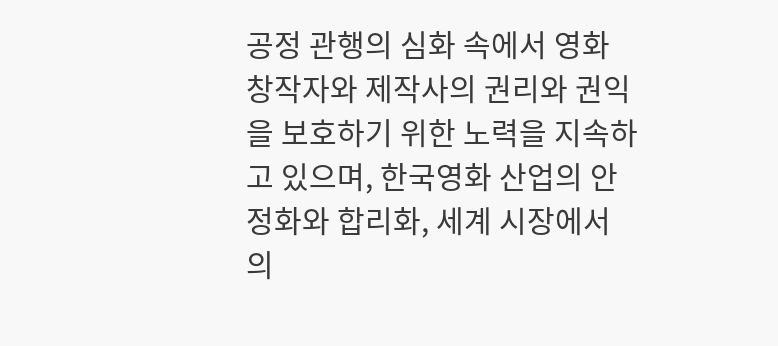공정 관행의 심화 속에서 영화 창작자와 제작사의 권리와 권익을 보호하기 위한 노력을 지속하고 있으며, 한국영화 산업의 안정화와 합리화, 세계 시장에서의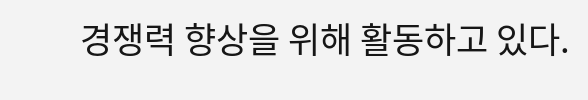경쟁력 향상을 위해 활동하고 있다.